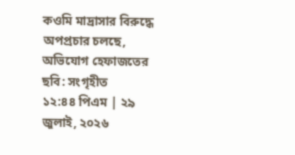কওমি মাদ্রাসার বিরুদ্ধে অপপ্রচার চলছে, অভিযোগ হেফাজতের
ছবি: সংগৃহীত
১২:৪৪ পিএম | ২৯ জুলাই, ২০২৬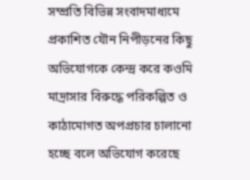সম্প্রতি বিভিন্ন সংবাদমাধ্যমে প্রকাশিত যৌন নিপীড়নের কিছু অভিযোগকে কেন্দ্র করে কওমি মাদ্রাসার বিরুদ্ধে পরিকল্পিত ও কাঠামোগত অপপ্রচার চালানো হচ্ছে বলে অভিযোগ করেছে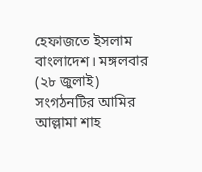হেফাজতে ইসলাম বাংলাদেশ। মঙ্গলবার (২৮ জুলাই) সংগঠনটির আমির আল্লামা শাহ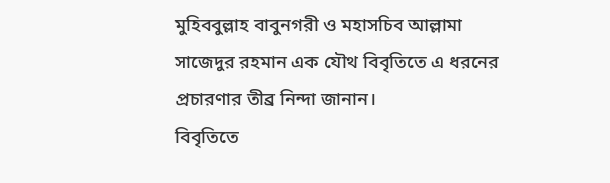মুহিববুল্লাহ বাবুনগরী ও মহাসচিব আল্লামা সাজেদুর রহমান এক যৌথ বিবৃতিতে এ ধরনের প্রচারণার তীব্র নিন্দা জানান।
বিবৃতিতে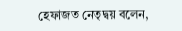হেফাজত নেতৃদ্বয় বলেন,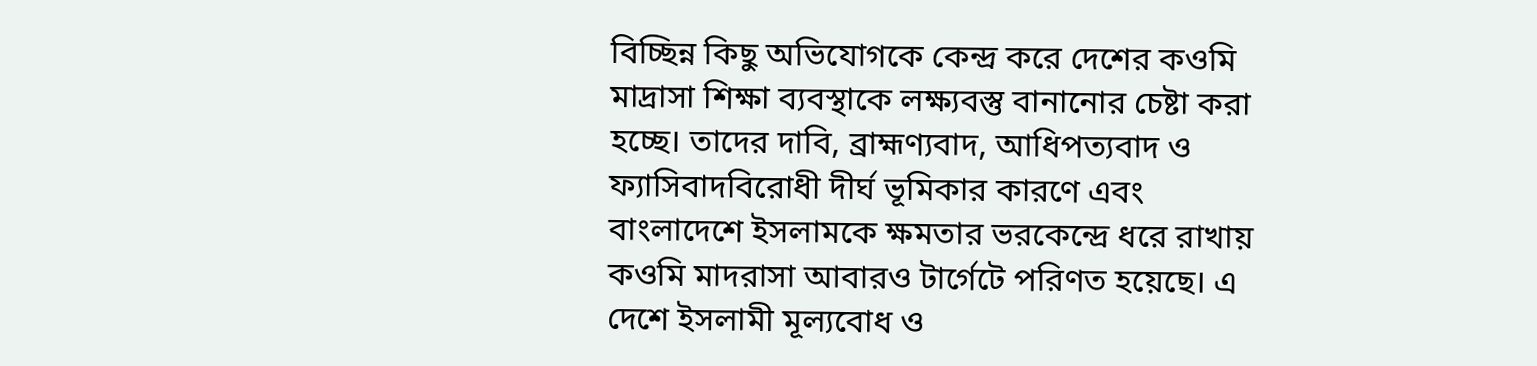বিচ্ছিন্ন কিছু অভিযোগকে কেন্দ্র করে দেশের কওমি মাদ্রাসা শিক্ষা ব্যবস্থাকে লক্ষ্যবস্তু বানানোর চেষ্টা করা হচ্ছে। তাদের দাবি, ব্রাহ্মণ্যবাদ, আধিপত্যবাদ ও ফ্যাসিবাদবিরোধী দীর্ঘ ভূমিকার কারণে এবং বাংলাদেশে ইসলামকে ক্ষমতার ভরকেন্দ্রে ধরে রাখায় কওমি মাদরাসা আবারও টার্গেটে পরিণত হয়েছে। এ দেশে ইসলামী মূল্যবোধ ও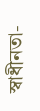স্বাধীনতা-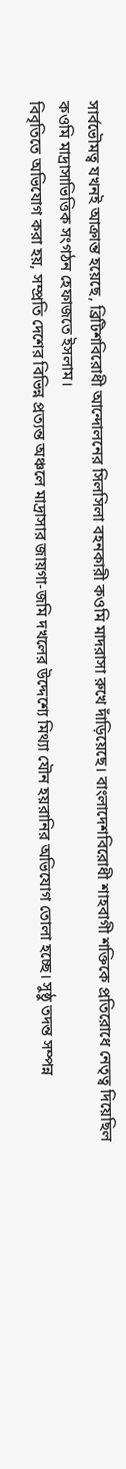সার্বভৌমত্ব যখনই আক্রান্ত হয়েছে, ব্রিটিশবিরোধী আন্দোলনের সিলসিলা বহনকারী কওমি মাদরাসা রুখে দাঁড়িয়েছে। বাংলাদেশবিরোধী শাহবাগী শক্তিকে প্রতিরোধে নেতৃত্ব দিয়েছিল কওমি মাদ্রাসাভিত্তিক সংগঠন হেফাজতে ইসলাম।
বিবৃতিতে অভিযোগ করা হয়, সম্প্রতি দেশের বিভিন্ন প্রত্যন্ত অঞ্চলে মাদ্রাসার জায়গা-জমি দখলের উদ্দেশ্যে মিথ্যা যৌন হয়রানির অভিযোগ তোলা হচ্ছে। সুষ্ঠু তদন্ত সম্পন্ন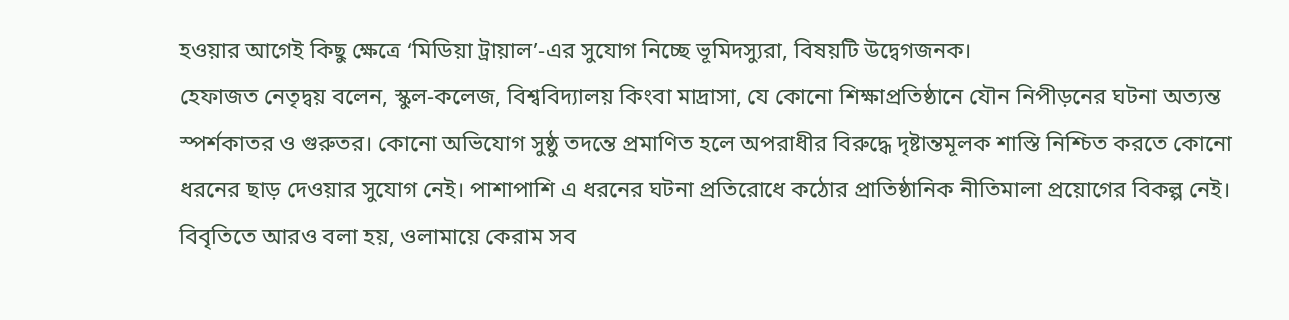হওয়ার আগেই কিছু ক্ষেত্রে ‘মিডিয়া ট্রায়াল’-এর সুযোগ নিচ্ছে ভূমিদস্যুরা, বিষয়টি উদ্বেগজনক।
হেফাজত নেতৃদ্বয় বলেন, স্কুল-কলেজ, বিশ্ববিদ্যালয় কিংবা মাদ্রাসা, যে কোনো শিক্ষাপ্রতিষ্ঠানে যৌন নিপীড়নের ঘটনা অত্যন্ত স্পর্শকাতর ও গুরুতর। কোনো অভিযোগ সুষ্ঠু তদন্তে প্রমাণিত হলে অপরাধীর বিরুদ্ধে দৃষ্টান্তমূলক শাস্তি নিশ্চিত করতে কোনো ধরনের ছাড় দেওয়ার সুযোগ নেই। পাশাপাশি এ ধরনের ঘটনা প্রতিরোধে কঠোর প্রাতিষ্ঠানিক নীতিমালা প্রয়োগের বিকল্প নেই।
বিবৃতিতে আরও বলা হয়, ওলামায়ে কেরাম সব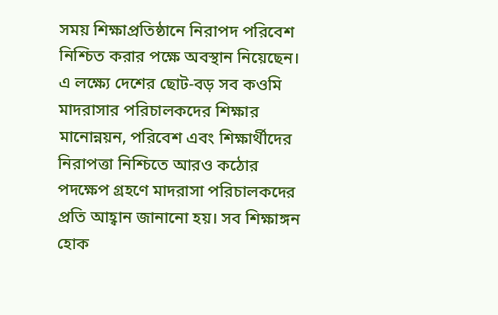সময় শিক্ষাপ্রতিষ্ঠানে নিরাপদ পরিবেশ নিশ্চিত করার পক্ষে অবস্থান নিয়েছেন। এ লক্ষ্যে দেশের ছোট-বড় সব কওমি মাদরাসার পরিচালকদের শিক্ষার মানোন্নয়ন, পরিবেশ এবং শিক্ষার্থীদের নিরাপত্তা নিশ্চিতে আরও কঠোর পদক্ষেপ গ্রহণে মাদরাসা পরিচালকদের প্রতি আহ্বান জানানো হয়। সব শিক্ষাঙ্গন হোক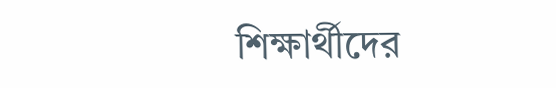শিক্ষার্থীদের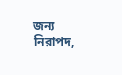জন্য নিরাপদ,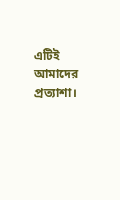এটিই আমাদের প্রত্যাশা।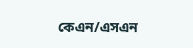কেএন/এসএন